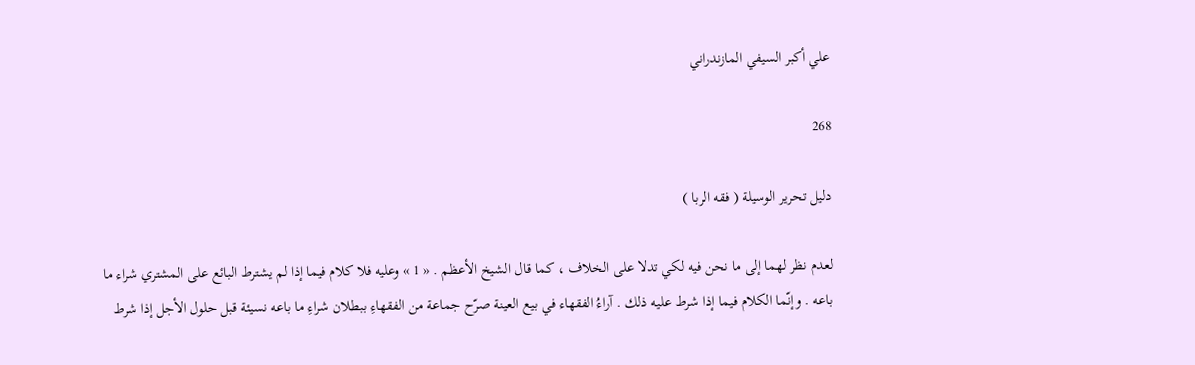علي أكبر السيفي المازندراني

268

دليل تحرير الوسيلة ( فقه الربا )

لعدم نظر لهما إلى ما نحن فيه لكي تدلا على الخلاف ، كما قال الشيخ الأعظم . « 1 » وعليه فلا كلام فيما إذا لم يشترط البائع على المشتري شراء ما باعه . وإنّما الكلام فيما إذا شرط عليه ذلك . آراءُ الفقهاء في بيع العينة صرّح جماعة من الفقهاءِ ببطلان شراءِ ما باعه نسيئة قبل حلول الأجل إذا شرط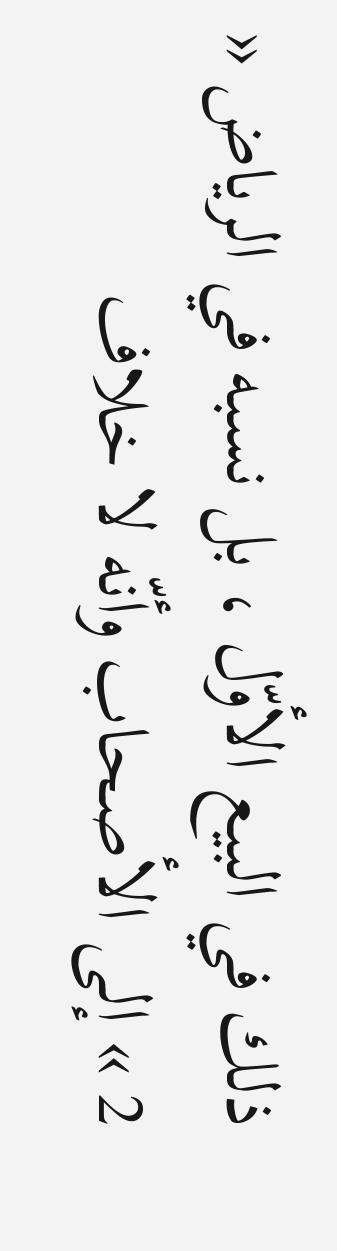ذلك في البيع الأوّل ، بل نسبه في الرياض « 2 » إلى الأصحاب وأنّه لا خلاف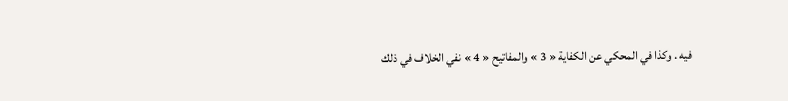فيه . وكذا في المحكي عن الكفاية « 3 » والمفاتيح « 4 » نفي الخلاف في ذلك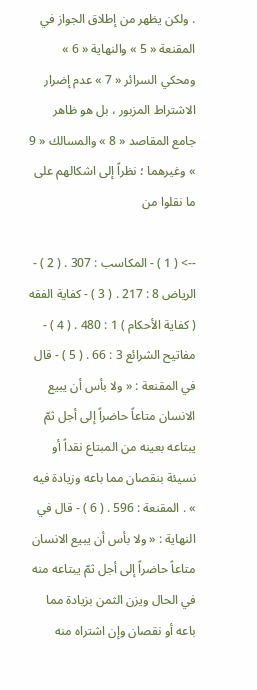. ولكن يظهر من إطلاق الجواز في المقنعة « 5 » والنهاية « 6 » ومحكي السرائر « 7 » عدم إضرار الاشتراط المزبور ، بل هو ظاهر جامع المقاصد « 8 » والمسالك « 9 » وغيرهما ؛ نظراً إلى اشكالهم على ما نقلوا من

--> ( 1 ) - المكاسب : 307 . ( 2 ) - الرياض 8 : 217 . ( 3 ) - كفاية الفقه ( كفاية الأحكام ) 1 : 480 . ( 4 ) - مفاتيح الشرائع 3 : 66 . ( 5 ) - قال في المقنعة : « ولا بأس أن يبيع الانسان متاعاً حاضراً إلى أجل ثمّ يبتاعه بعينه من المبتاع نقداً أو نسيئة بنقصان مما باعه وزيادة فيه » . المقنعة : 596 . ( 6 ) - قال في النهاية : « ولا بأس أن يبيع الانسان متاعاً حاضراً إلى أجل ثمّ يبتاعه منه في الحال ويزن الثمن بزيادة مما باعه أو نقصان وإن اشتراه منه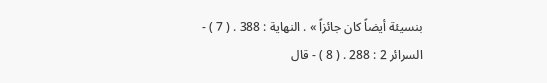بنسيئة أيضاً كان جائزاً » . النهاية : 388 . ( 7 ) - السرائر 2 : 288 . ( 8 ) - قال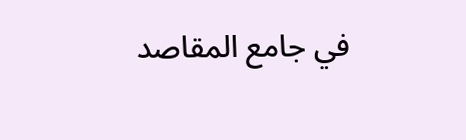في جامع المقاصد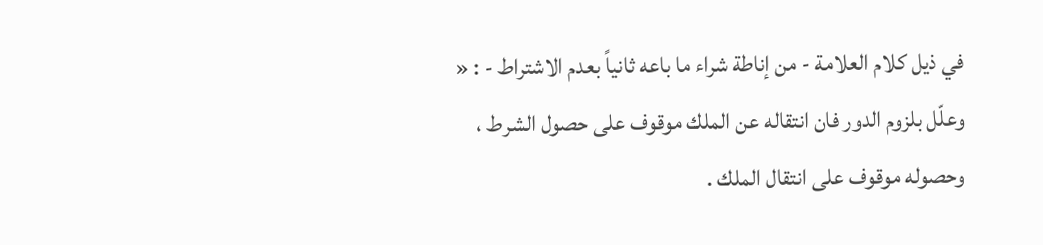في ذيل كلام العلامة - من إناطة شراء ما باعه ثانياً بعدم الاشتراط - : « وعلّل بلزوم الدور فان انتقاله عن الملك موقوف على حصول الشرط ، وحصوله موقوف على انتقال الملك .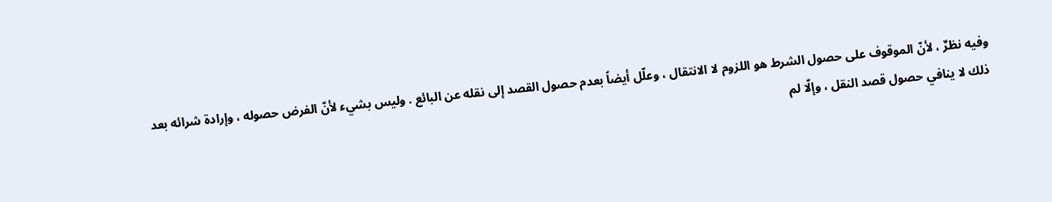وفيه نظرٌ ، لأنّ الموقوف على حصول الشرط هو اللزوم لا الانتقال ، وعلّل أيضاً بعدم حصول القصد إلى نقله عن البائع . وليس بشيء لأنّ الفرض حصوله ، وإرادة شرائه بعد ذلك لا ينافي حصول قصد النقل ، وإلّا لم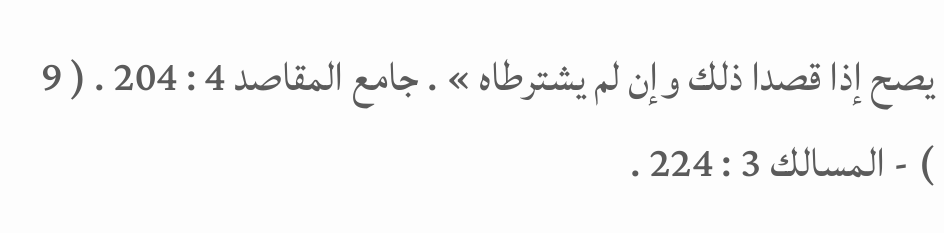يصح إذا قصدا ذلك وإن لم يشترطاه » . جامع المقاصد 4 : 204 . ( 9 ) - المسالك 3 : 224 .